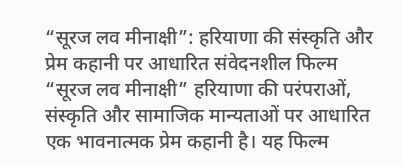“सूरज लव मीनाक्षी”: हरियाणा की संस्कृति और प्रेम कहानी पर आधारित संवेदनशील फिल्म
“सूरज लव मीनाक्षी” हरियाणा की परंपराओं, संस्कृति और सामाजिक मान्यताओं पर आधारित एक भावनात्मक प्रेम कहानी है। यह फिल्म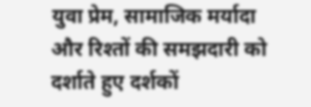युवा प्रेम, सामाजिक मर्यादा और रिश्तों की समझदारी को दर्शाते हुए दर्शकों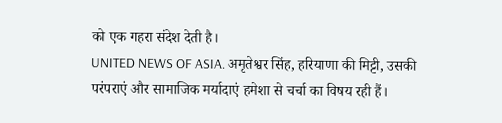को एक गहरा संदेश देती है।
UNITED NEWS OF ASIA. अमृतेश्वर सिंह, हरियाणा की मिट्टी, उसकी परंपराएं और सामाजिक मर्यादाएं हमेशा से चर्चा का विषय रही हैं।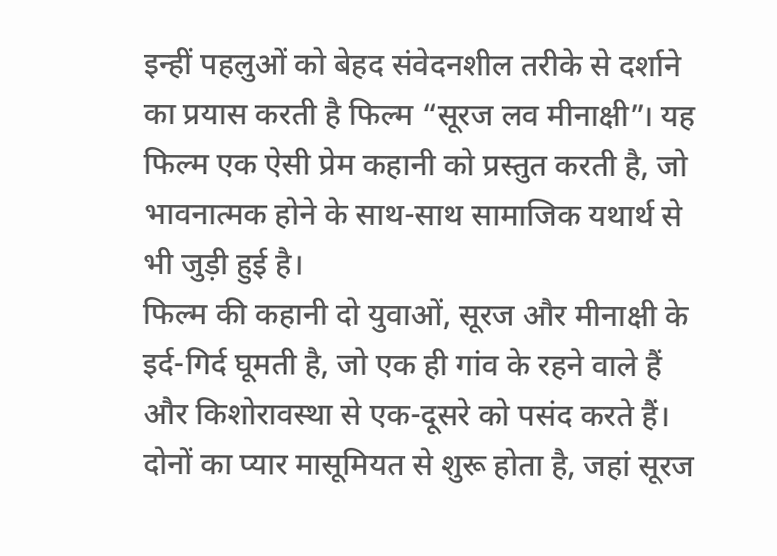इन्हीं पहलुओं को बेहद संवेदनशील तरीके से दर्शाने का प्रयास करती है फिल्म “सूरज लव मीनाक्षी”। यह फिल्म एक ऐसी प्रेम कहानी को प्रस्तुत करती है, जो भावनात्मक होने के साथ-साथ सामाजिक यथार्थ से भी जुड़ी हुई है।
फिल्म की कहानी दो युवाओं, सूरज और मीनाक्षी के इर्द-गिर्द घूमती है, जो एक ही गांव के रहने वाले हैं और किशोरावस्था से एक-दूसरे को पसंद करते हैं। दोनों का प्यार मासूमियत से शुरू होता है, जहां सूरज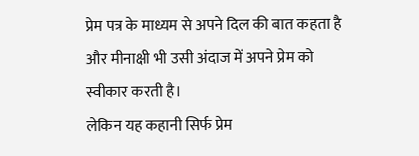प्रेम पत्र के माध्यम से अपने दिल की बात कहता है और मीनाक्षी भी उसी अंदाज में अपने प्रेम को स्वीकार करती है।
लेकिन यह कहानी सिर्फ प्रेम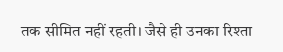तक सीमित नहीं रहती। जैसे ही उनका रिश्ता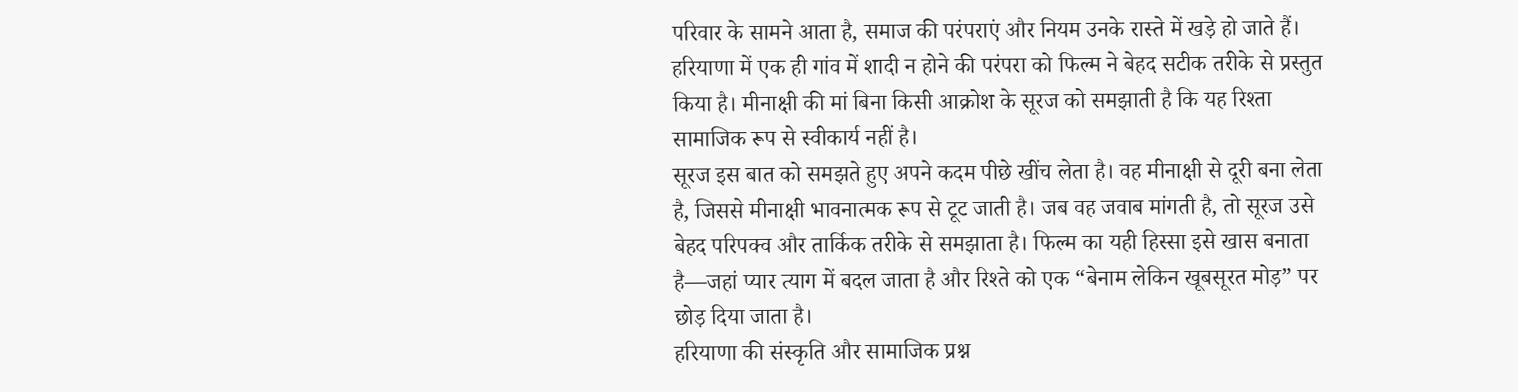परिवार के सामने आता है, समाज की परंपराएं और नियम उनके रास्ते में खड़े हो जाते हैं। हरियाणा में एक ही गांव में शादी न होने की परंपरा को फिल्म ने बेहद सटीक तरीके से प्रस्तुत किया है। मीनाक्षी की मां बिना किसी आक्रोश के सूरज को समझाती है कि यह रिश्ता सामाजिक रूप से स्वीकार्य नहीं है।
सूरज इस बात को समझते हुए अपने कदम पीछे खींच लेता है। वह मीनाक्षी से दूरी बना लेता है, जिससे मीनाक्षी भावनात्मक रूप से टूट जाती है। जब वह जवाब मांगती है, तो सूरज उसे बेहद परिपक्व और तार्किक तरीके से समझाता है। फिल्म का यही हिस्सा इसे खास बनाता है—जहां प्यार त्याग में बदल जाता है और रिश्ते को एक “बेनाम लेकिन खूबसूरत मोड़” पर छोड़ दिया जाता है।
हरियाणा की संस्कृति और सामाजिक प्रश्न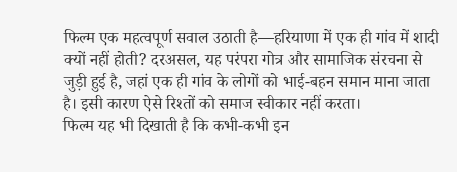फिल्म एक महत्वपूर्ण सवाल उठाती है—हरियाणा में एक ही गांव में शादी क्यों नहीं होती? दरअसल, यह परंपरा गोत्र और सामाजिक संरचना से जुड़ी हुई है, जहां एक ही गांव के लोगों को भाई-बहन समान माना जाता है। इसी कारण ऐसे रिश्तों को समाज स्वीकार नहीं करता।
फिल्म यह भी दिखाती है कि कभी-कभी इन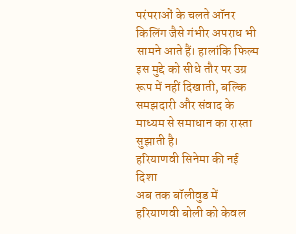परंपराओं के चलते ऑनर किलिंग जैसे गंभीर अपराध भी सामने आते हैं। हालांकि फिल्म इस मुद्दे को सीधे तौर पर उग्र रूप में नहीं दिखाती, बल्कि समझदारी और संवाद के माध्यम से समाधान का रास्ता सुझाती है।
हरियाणवी सिनेमा की नई दिशा
अब तक बॉलीवुड में हरियाणवी बोली को केवल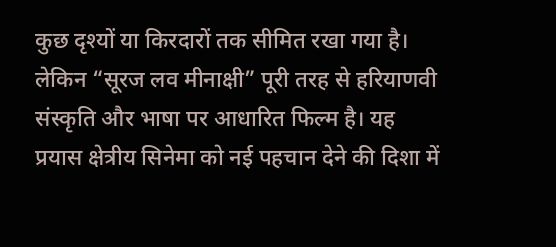कुछ दृश्यों या किरदारों तक सीमित रखा गया है। लेकिन “सूरज लव मीनाक्षी” पूरी तरह से हरियाणवी संस्कृति और भाषा पर आधारित फिल्म है। यह प्रयास क्षेत्रीय सिनेमा को नई पहचान देने की दिशा में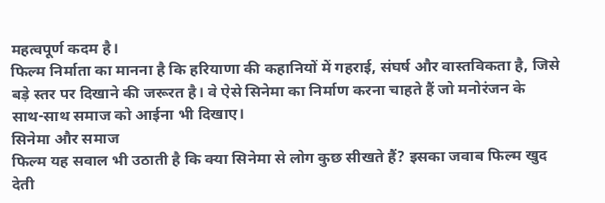महत्वपूर्ण कदम है।
फिल्म निर्माता का मानना है कि हरियाणा की कहानियों में गहराई, संघर्ष और वास्तविकता है, जिसे बड़े स्तर पर दिखाने की जरूरत है। वे ऐसे सिनेमा का निर्माण करना चाहते हैं जो मनोरंजन के साथ-साथ समाज को आईना भी दिखाए।
सिनेमा और समाज
फिल्म यह सवाल भी उठाती है कि क्या सिनेमा से लोग कुछ सीखते हैं? इसका जवाब फिल्म खुद देती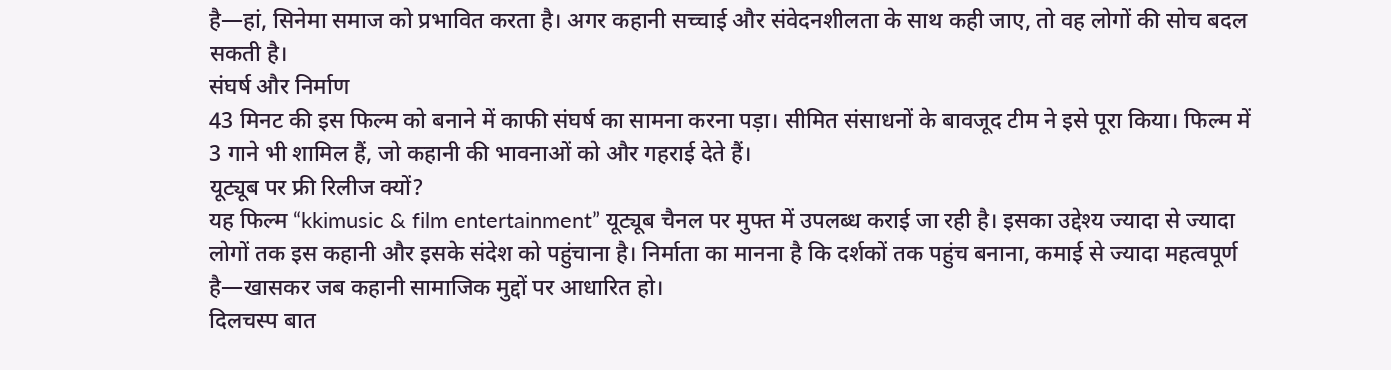है—हां, सिनेमा समाज को प्रभावित करता है। अगर कहानी सच्चाई और संवेदनशीलता के साथ कही जाए, तो वह लोगों की सोच बदल सकती है।
संघर्ष और निर्माण
43 मिनट की इस फिल्म को बनाने में काफी संघर्ष का सामना करना पड़ा। सीमित संसाधनों के बावजूद टीम ने इसे पूरा किया। फिल्म में 3 गाने भी शामिल हैं, जो कहानी की भावनाओं को और गहराई देते हैं।
यूट्यूब पर फ्री रिलीज क्यों?
यह फिल्म “kkimusic & film entertainment” यूट्यूब चैनल पर मुफ्त में उपलब्ध कराई जा रही है। इसका उद्देश्य ज्यादा से ज्यादा लोगों तक इस कहानी और इसके संदेश को पहुंचाना है। निर्माता का मानना है कि दर्शकों तक पहुंच बनाना, कमाई से ज्यादा महत्वपूर्ण है—खासकर जब कहानी सामाजिक मुद्दों पर आधारित हो।
दिलचस्प बात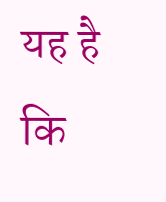यह है कि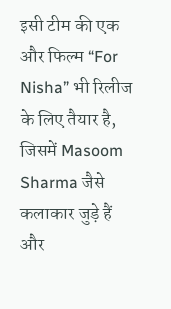इसी टीम की एक और फिल्म “For Nisha” भी रिलीज के लिए तैयार है, जिसमें Masoom Sharma जैसे कलाकार जुड़े हैं और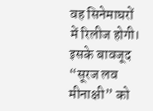वह सिनेमाघरों में रिलीज होगी। इसके बावजूद “सूरज लव मीनाक्षी” को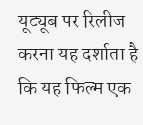यूट्यूब पर रिलीज करना यह दर्शाता है कि यह फिल्म एक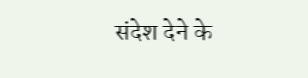संदेश देने के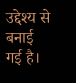उद्देश्य से बनाई गई है।